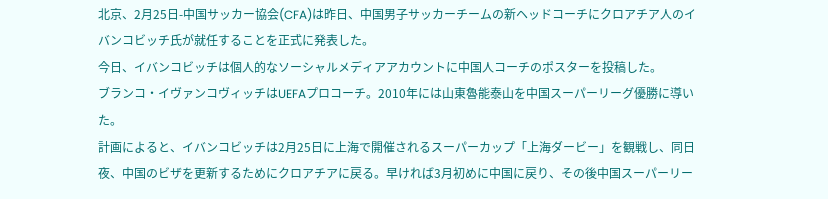北京、2月25日-中国サッカー協会(CFA)は昨日、中国男子サッカーチームの新ヘッドコーチにクロアチア人のイバンコビッチ氏が就任することを正式に発表した。
今日、イバンコビッチは個人的なソーシャルメディアアカウントに中国人コーチのポスターを投稿した。
ブランコ・イヴァンコヴィッチはUEFAプロコーチ。2010年には山東魯能泰山を中国スーパーリーグ優勝に導いた。
計画によると、イバンコビッチは2月25日に上海で開催されるスーパーカップ「上海ダービー」を観戦し、同日夜、中国のビザを更新するためにクロアチアに戻る。早ければ3月初めに中国に戻り、その後中国スーパーリー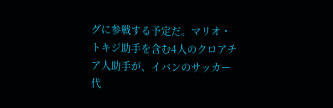グに参戦する予定だ。マリオ・トキジ助手を含む4人のクロアチア人助手が、イバンのサッカー代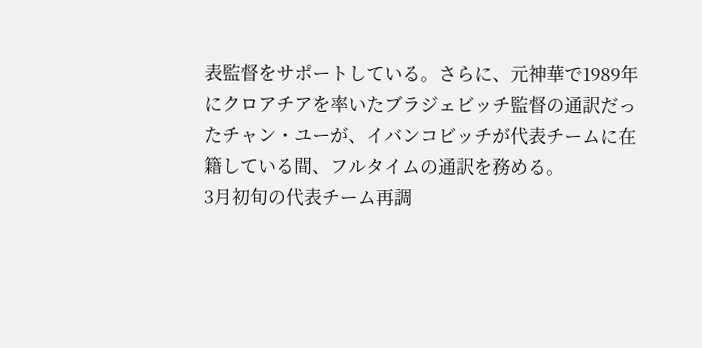表監督をサポートしている。さらに、元神華で1989年にクロアチアを率いたブラジェビッチ監督の通訳だったチャン・ユーが、イバンコビッチが代表チームに在籍している間、フルタイムの通訳を務める。
3月初旬の代表チーム再調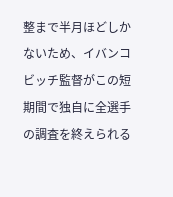整まで半月ほどしかないため、イバンコビッチ監督がこの短期間で独自に全選手の調査を終えられる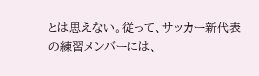とは思えない。従って、サッカー新代表の練習メンバーには、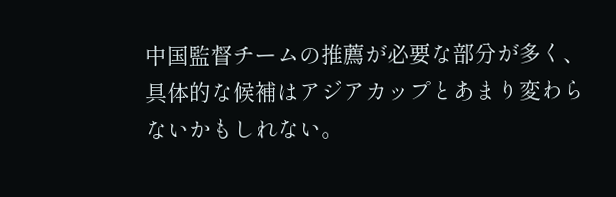中国監督チームの推薦が必要な部分が多く、具体的な候補はアジアカップとあまり変わらないかもしれない。